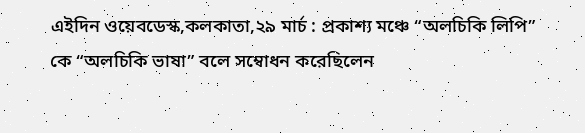এইদিন ওয়েবডেস্ক,কলকাতা,২৯ মার্চ : প্রকাশ্য মঞ্চে “অলচিকি লিপি” কে “অলচিকি ভাষা” বলে সম্বোধন করেছিলেন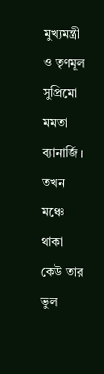মুখ্যমন্ত্রী ও তৃণমূল সুপ্রিমো মমতা ব্যানার্জি । তখন মঞ্চে থাকা কেউ তার ভুল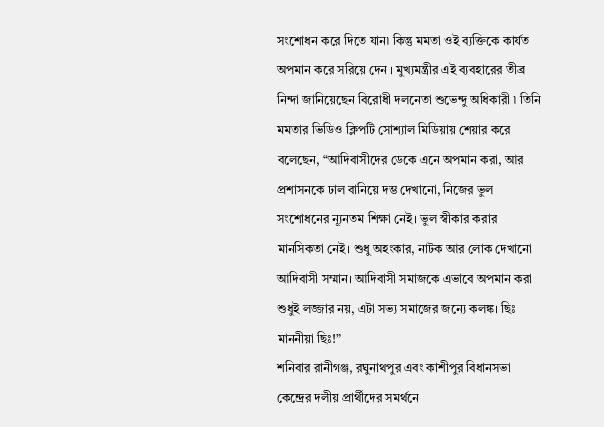সংশোধন করে দিতে যান৷ কিন্তু মমতা ওই ব্যক্তিকে কার্যত অপমান করে সরিয়ে দেন । মুখ্যমন্ত্রীর এই ব্যবহারের তীব্র নিন্দা জানিয়েছেন বিরোধী দলনেতা শুভেন্দু অধিকারী ৷ তিনি মমতার ভিডিও ক্লিপটি সোশ্যাল মিডিয়ায় শেয়ার করে বলেছেন, “আদিবাসীদের ডেকে এনে অপমান করা, আর প্রশাসনকে ঢাল বানিয়ে দম্ভ দেখানো, নিজের ভুল সংশোধনের ন্যূনতম শিক্ষা নেই। ভুল স্বীকার করার মানসিকতা নেই। শুধু অহংকার, নাটক আর লোক দেখানো আদিবাসী সম্মান। আদিবাসী সমাজকে এভাবে অপমান করা শুধুই লজ্জার নয়, এটা সভ্য সমাজের জন্যে কলঙ্ক। ছিঃ মাননীয়া ছিঃ!”
শনিবার রানীগঞ্জ, রঘুনাথপুর এবং কাশীপুর বিধানসভা কেন্দ্রের দলীয় প্রার্থীদের সমর্থনে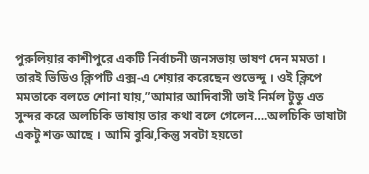পুরুলিয়ার কাশীপুরে একটি নির্বাচনী জনসভায় ভাষণ দেন মমতা । তারই ভিডিও ক্লিপটি এক্স-এ শেয়ার করেছেন শুভেন্দু । ওই ক্লিপে মমতাকে বলতে শোনা যায়,”আমার আদিবাসী ভাই নির্মল টুডু এত সুন্দর করে অলচিকি ভাষায় তার কথা বলে গেলেন….অলচিকি ভাষাটা একটু শক্ত আছে । আমি বুঝি,কিন্তু সবটা হয়তো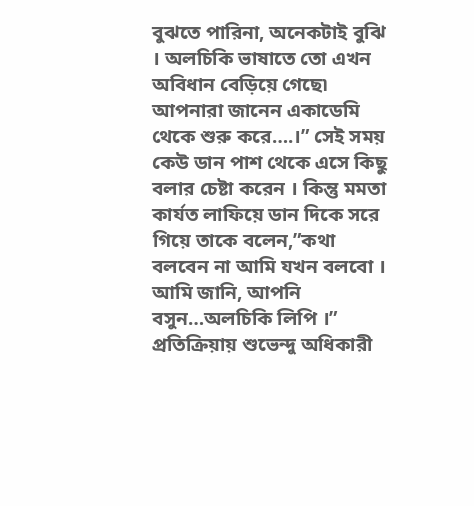বুঝতে পারিনা, অনেকটাই বুঝি । অলচিকি ভাষাতে তো এখন অবিধান বেড়িয়ে গেছে৷ আপনারা জানেন একাডেমি থেকে শুরু করে….।” সেই সময় কেউ ডান পাশ থেকে এসে কিছু বলার চেষ্টা করেন । কিন্তু মমতা কার্যত লাফিয়ে ডান দিকে সরে গিয়ে তাকে বলেন,”কথা বলবেন না আমি যখন বলবো । আমি জানি, আপনি বসুন…অলচিকি লিপি ।”
প্রতিক্রিয়ায় শুভেন্দু অধিকারী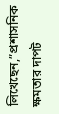লিখেছেন,”প্রশাসনিক ক্ষমতার দাপট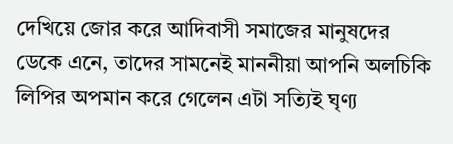দেখিয়ে জোর করে আদিবাসী সমাজের মানুষদের ডেকে এনে, তাদের সামনেই মাননীয়া আপনি অলচিকি লিপির অপমান করে গেলেন এটা সত্যিই ঘৃণ্য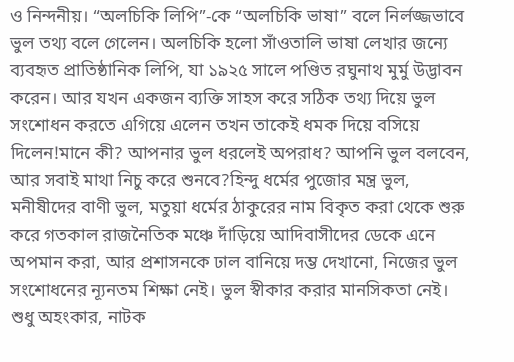ও নিন্দনীয়। “অলচিকি লিপি”-কে “অলচিকি ভাষা” বলে নির্লজ্জভাবে ভুল তথ্য বলে গেলেন। অলচিকি হলো সাঁওতালি ভাষা লেখার জন্যে ব্যবহৃত প্রাতিষ্ঠানিক লিপি, যা ১৯২৫ সালে পণ্ডিত রঘুনাথ মুর্মু উদ্ভাবন করেন। আর যখন একজন ব্যক্তি সাহস করে সঠিক তথ্য দিয়ে ভুল সংশোধন করতে এগিয়ে এলেন তখন তাকেই ধমক দিয়ে বসিয়ে দিলেন!মানে কী? আপনার ভুল ধরলেই অপরাধ? আপনি ভুল বলবেন, আর সবাই মাথা নিচু করে শুনবে?হিন্দু ধর্মের পুজোর মন্ত্র ভুল, মনীষীদের বাণী ভুল, মতুয়া ধর্মের ঠাকুরের নাম বিকৃত করা থেকে শুরু করে গতকাল রাজনৈতিক মঞ্চে দাঁড়িয়ে আদিবাসীদের ডেকে এনে অপমান করা, আর প্রশাসনকে ঢাল বানিয়ে দম্ভ দেখানো, নিজের ভুল সংশোধনের ন্যূনতম শিক্ষা নেই। ভুল স্বীকার করার মানসিকতা নেই। শুধু অহংকার, নাটক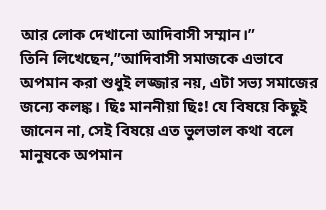আর লোক দেখানো আদিবাসী সম্মান।”
তিনি লিখেছেন,”আদিবাসী সমাজকে এভাবে অপমান করা শুধুই লজ্জার নয়, এটা সভ্য সমাজের জন্যে কলঙ্ক। ছিঃ মাননীয়া ছিঃ! যে বিষয়ে কিছুই জানেন না, সেই বিষয়ে এত ভুলভাল কথা বলে মানুষকে অপমান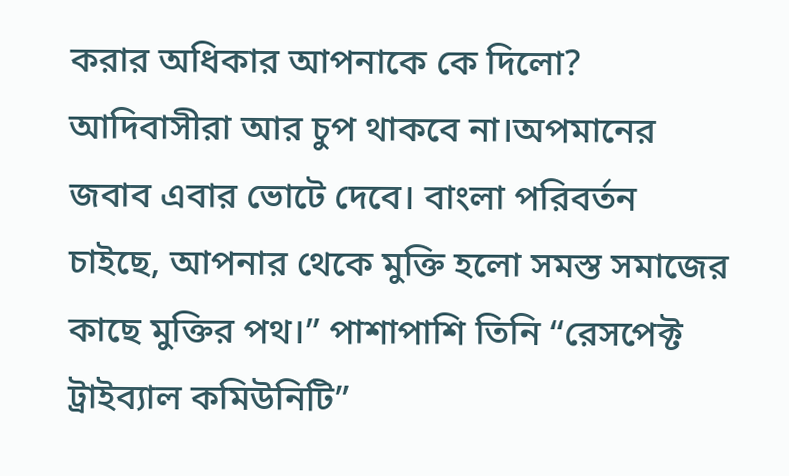করার অধিকার আপনাকে কে দিলো? আদিবাসীরা আর চুপ থাকবে না।অপমানের জবাব এবার ভোটে দেবে। বাংলা পরিবর্তন চাইছে, আপনার থেকে মুক্তি হলো সমস্ত সমাজের কাছে মুক্তির পথ।” পাশাপাশি তিনি “রেসপেক্ট ট্রাইব্যাল কমিউনিটি”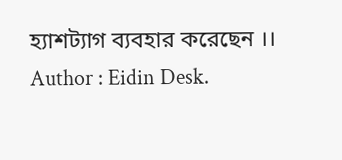হ্যাশট্যাগ ব্যবহার করেছেন ।।
Author : Eidin Desk.